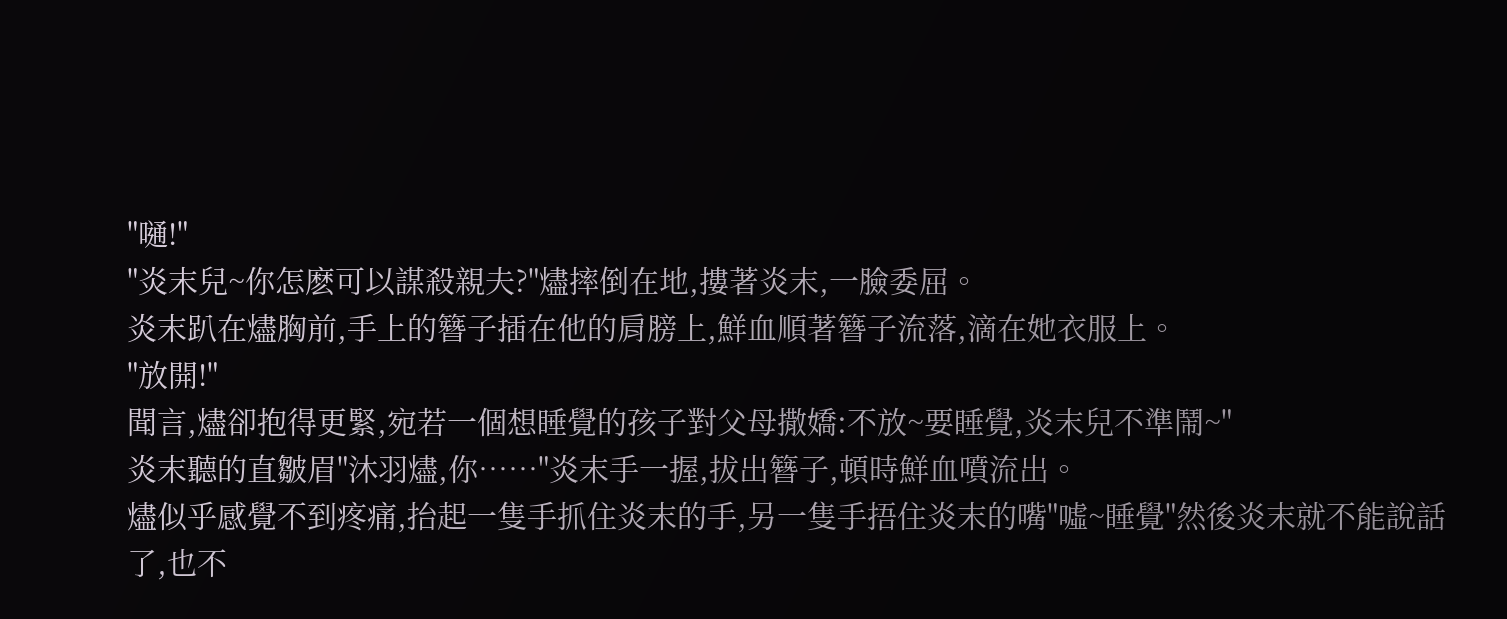"嗵!"
"炎末兒~你怎麽可以謀殺親夫?"燼摔倒在地,摟著炎末,一臉委屈。
炎末趴在燼胸前,手上的簪子插在他的肩膀上,鮮血順著簪子流落,滴在她衣服上。
"放開!"
聞言,燼卻抱得更緊,宛若一個想睡覺的孩子對父母撒嬌:不放~要睡覺,炎末兒不準鬧~"
炎末聽的直皺眉"沐羽燼,你……"炎末手一握,拔出簪子,頓時鮮血噴流出。
燼似乎感覺不到疼痛,抬起一隻手抓住炎末的手,另一隻手捂住炎末的嘴"噓~睡覺"然後炎末就不能說話了,也不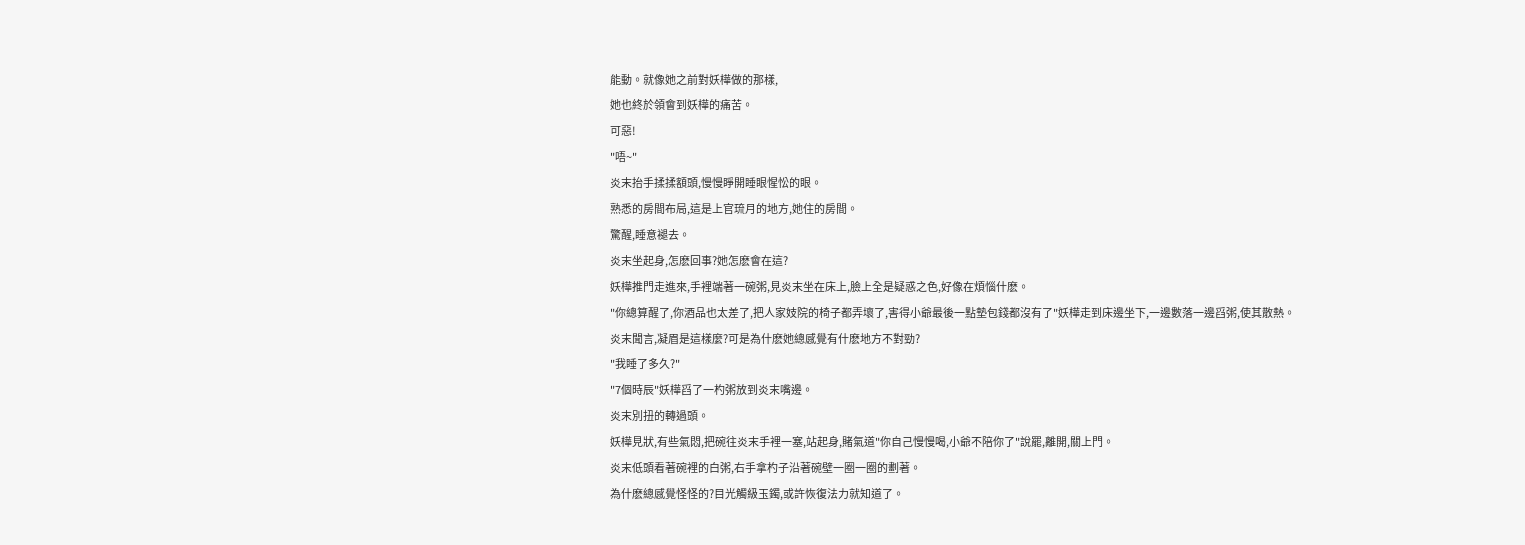能動。就像她之前對妖樺做的那樣,
她也終於領會到妖樺的痛苦。
可惡!
"唔~"
炎末抬手揉揉額頭,慢慢睜開睡眼惺忪的眼。
熟悉的房間布局,這是上官琉月的地方,她住的房間。
驚醒,睡意褪去。
炎末坐起身,怎麽回事?她怎麽會在這?
妖樺推門走進來,手裡端著一碗粥,見炎末坐在床上,臉上全是疑惑之色,好像在煩惱什麽。
"你總算醒了,你酒品也太差了,把人家妓院的椅子都弄壞了,害得小爺最後一點墊包錢都沒有了"妖樺走到床邊坐下,一邊數落一邊舀粥,使其散熱。
炎末聞言,凝眉是這樣麼?可是為什麽她總感覺有什麽地方不對勁?
"我睡了多久?"
"7個時辰"妖樺舀了一杓粥放到炎末嘴邊。
炎末別扭的轉過頭。
妖樺見狀,有些氣悶,把碗往炎末手裡一塞,站起身,賭氣道"你自己慢慢喝,小爺不陪你了"說罷,離開,關上門。
炎末低頭看著碗裡的白粥,右手拿杓子沿著碗壁一圈一圈的劃著。
為什麽總感覺怪怪的?目光觸級玉鐲,或許恢復法力就知道了。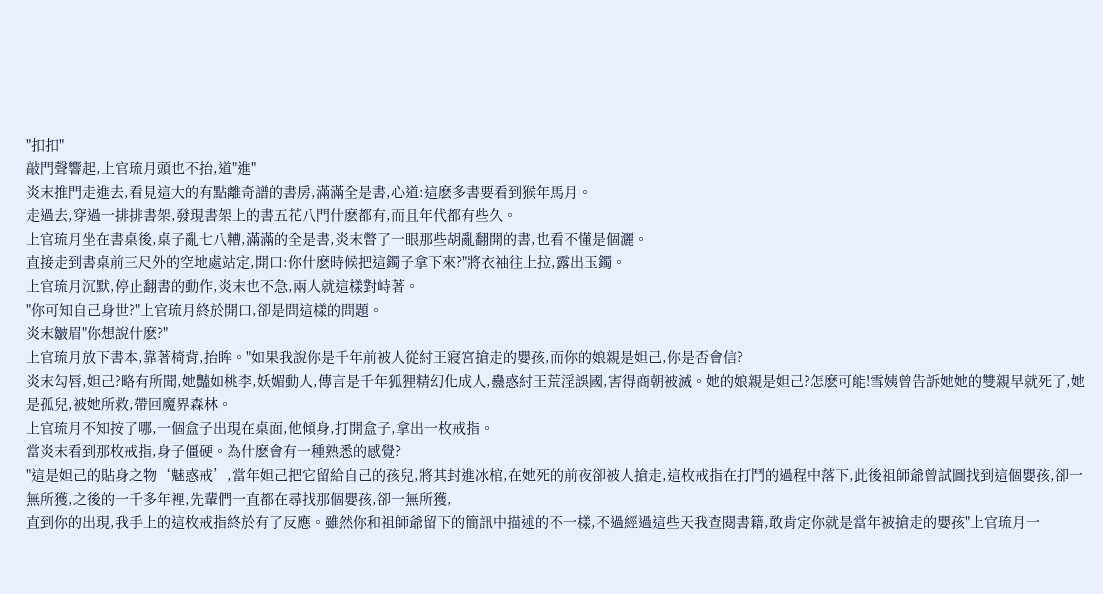"扣扣"
敲門聲響起,上官琉月頭也不抬,道"進"
炎末推門走進去,看見這大的有點離奇譜的書房,滿滿全是書,心道:這麽多書要看到猴年馬月。
走過去,穿過一排排書架,發現書架上的書五花八門什麽都有,而且年代都有些久。
上官琉月坐在書桌後,桌子亂七八糟,滿滿的全是書,炎末瞥了一眼那些胡亂翻開的書,也看不懂是個灑。
直接走到書桌前三尺外的空地處站定,開口:你什麽時候把這鐲子拿下來?"將衣袖往上拉,露出玉鐲。
上官琉月沉默,停止翻書的動作,炎末也不急,兩人就這樣對峙著。
"你可知自己身世?"上官琉月終於開口,卻是問這樣的問題。
炎末皺眉"你想說什麽?"
上官琉月放下書本,靠著椅背,抬眸。"如果我說你是千年前被人從紂王寢宮搶走的嬰孩,而你的娘親是妲己,你是否會信?
炎末勾唇,妲己?略有所聞,她豔如桃李,妖媚動人,傳言是千年狐狸精幻化成人,蠱惑紂王荒淫誤國,害得商朝被滅。她的娘親是妲己?怎麽可能!雪姨曾告訴她她的雙親早就死了,她是孤兒,被她所救,帶回魔界森林。
上官琉月不知按了哪,一個盒子出現在桌面,他傾身,打開盒子,拿出一枚戒指。
當炎末看到那枚戒指,身子僵硬。為什麽會有一種熟悉的感覺?
"這是妲己的貼身之物‘魅惑戒’,當年妲己把它留給自己的孩兒,將其封進冰棺,在她死的前夜卻被人搶走,這枚戒指在打鬥的過程中落下,此後祖師爺曾試圖找到這個嬰孩,卻一無所獲,之後的一千多年裡,先輩們一直都在尋找那個嬰孩,卻一無所獲,
直到你的出現,我手上的這枚戒指終於有了反應。雖然你和祖師爺留下的簡訊中描述的不一樣,不過經過這些天我查閱書籍,敢肯定你就是當年被搶走的嬰孩"上官琉月一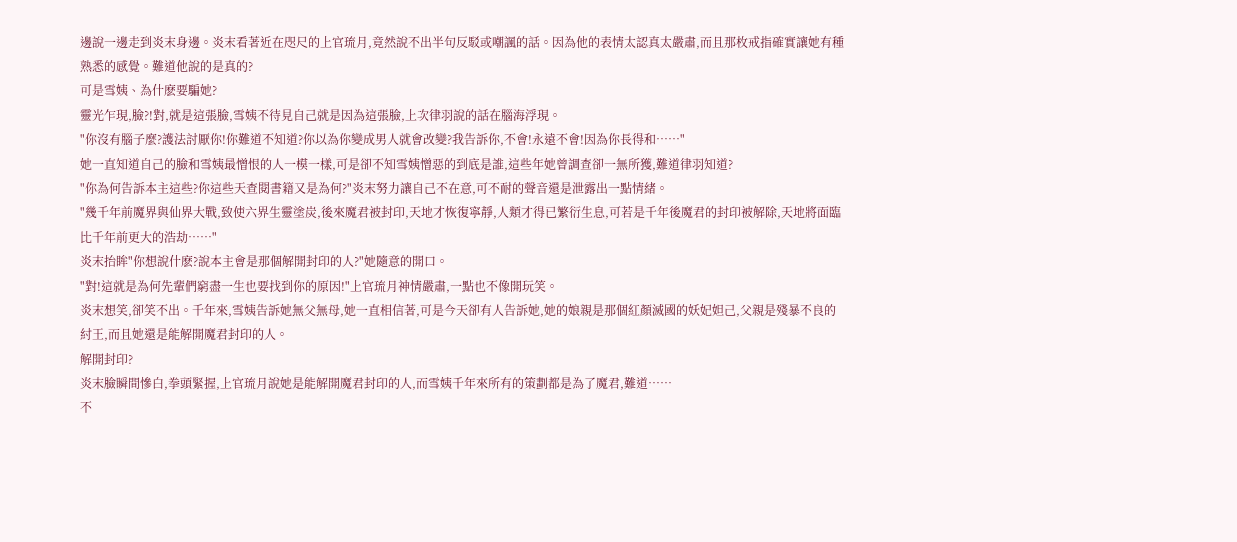邊說一邊走到炎末身邊。炎末看著近在咫尺的上官琉月,竟然說不出半句反駁或嘲諷的話。因為他的表情太認真太嚴肅,而且那枚戒指確實讓她有種熟悉的感覺。難道他說的是真的?
可是雪姨、為什麽要騙她?
靈光乍現,臉?!對,就是這張臉,雪姨不待見自己就是因為這張臉,上次律羽說的話在腦海浮現。
"你沒有腦子麼?護法討厭你!你難道不知道?你以為你變成男人就會改變?我告訴你,不會!永遠不會!因為你長得和……"
她一直知道自己的臉和雪姨最憎恨的人一模一樣,可是卻不知雪姨憎惡的到底是誰,這些年她曾調查卻一無所獲,難道律羽知道?
"你為何告訴本主這些?你這些天查閱書籍又是為何?"炎末努力讓自己不在意,可不耐的聲音還是泄露出一點情緒。
"幾千年前魔界與仙界大戰,致使六界生靈塗炭,後來魔君被封印,天地才恢復寧靜,人類才得已繁衍生息,可若是千年後魔君的封印被解除,天地將面臨比千年前更大的浩劫……"
炎末抬眸"你想說什麽?說本主會是那個解開封印的人?"她隨意的開口。
"對!這就是為何先輩們窮盡一生也要找到你的原因!"上官琉月神情嚴肅,一點也不像開玩笑。
炎末想笑,卻笑不出。千年來,雪姨告訴她無父無母,她一直相信著,可是今天卻有人告訴她,她的娘親是那個紅顏滅國的妖妃妲己,父親是殘暴不良的紂王,而且她還是能解開魔君封印的人。
解開封印?
炎末臉瞬間慘白,拳頭緊握,上官琉月說她是能解開魔君封印的人,而雪姨千年來所有的策劃都是為了魔君,難道……
不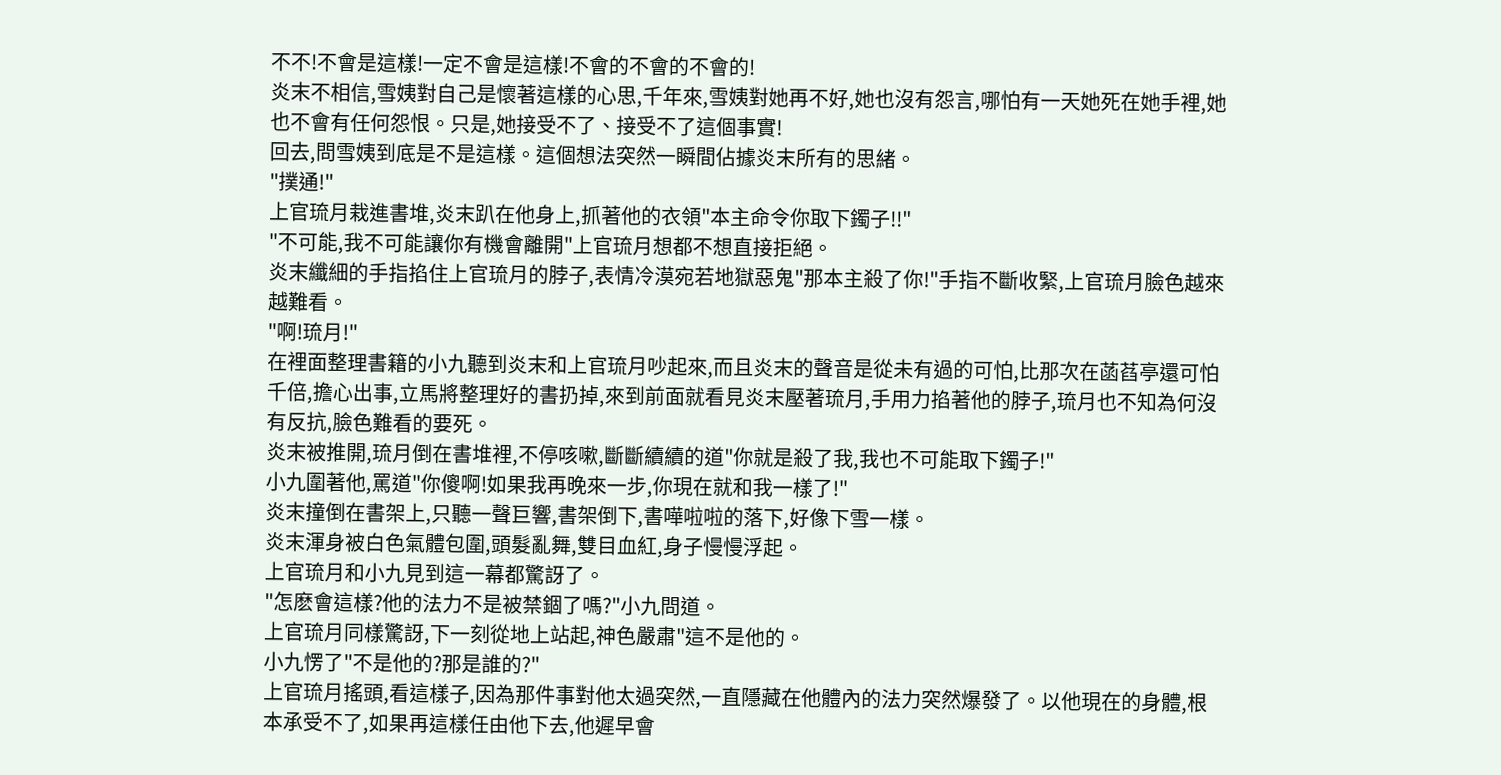不不!不會是這樣!一定不會是這樣!不會的不會的不會的!
炎末不相信,雪姨對自己是懷著這樣的心思,千年來,雪姨對她再不好,她也沒有怨言,哪怕有一天她死在她手裡,她也不會有任何怨恨。只是,她接受不了、接受不了這個事實!
回去,問雪姨到底是不是這樣。這個想法突然一瞬間佔據炎末所有的思緒。
"撲通!"
上官琉月栽進書堆,炎末趴在他身上,抓著他的衣領"本主命令你取下鐲子!!"
"不可能,我不可能讓你有機會離開"上官琉月想都不想直接拒絕。
炎末纖細的手指掐住上官琉月的脖子,表情冷漠宛若地獄惡鬼"那本主殺了你!"手指不斷收緊,上官琉月臉色越來越難看。
"啊!琉月!"
在裡面整理書籍的小九聽到炎末和上官琉月吵起來,而且炎末的聲音是從未有過的可怕,比那次在菡萏亭還可怕千倍,擔心出事,立馬將整理好的書扔掉,來到前面就看見炎末壓著琉月,手用力掐著他的脖子,琉月也不知為何沒有反抗,臉色難看的要死。
炎末被推開,琉月倒在書堆裡,不停咳嗽,斷斷續續的道"你就是殺了我,我也不可能取下鐲子!"
小九圍著他,罵道"你傻啊!如果我再晚來一步,你現在就和我一樣了!"
炎末撞倒在書架上,只聽一聲巨響,書架倒下,書嘩啦啦的落下,好像下雪一樣。
炎末渾身被白色氣體包圍,頭髮亂舞,雙目血紅,身子慢慢浮起。
上官琉月和小九見到這一幕都驚訝了。
"怎麽會這樣?他的法力不是被禁錮了嗎?"小九問道。
上官琉月同樣驚訝,下一刻從地上站起,神色嚴肅"這不是他的。
小九愣了"不是他的?那是誰的?"
上官琉月搖頭,看這樣子,因為那件事對他太過突然,一直隱藏在他體內的法力突然爆發了。以他現在的身體,根本承受不了,如果再這樣任由他下去,他遲早會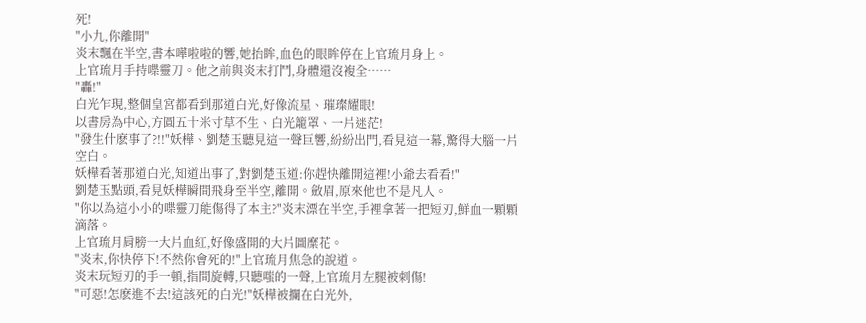死!
"小九,你離開"
炎末飄在半空,書本嘩啦啦的響,她抬眸,血色的眼眸停在上官琉月身上。
上官琉月手持喋靈刀。他之前與炎末打鬥,身體還沒複全……
"轟!"
白光乍現,整個皇宮都看到那道白光,好像流星、璀璨耀眼!
以書房為中心,方圓五十米寸草不生、白光籠罩、一片迷茫!
"發生什麽事了?!!"妖樺、劉楚玉聽見這一聲巨響,紛紛出門,看見這一幕,驚得大腦一片空白。
妖樺看著那道白光,知道出事了,對劉楚玉道:你趕快離開這裡!小爺去看看!"
劉楚玉點頭,看見妖樺瞬間飛身至半空,離開。斂眉,原來他也不是凡人。
"你以為這小小的喋靈刀能傷得了本主?"炎末漂在半空,手裡拿著一把短刃,鮮血一顆顆滴落。
上官琉月肩膀一大片血紅,好像盛開的大片圖糜花。
"炎末,你快停下!不然你會死的!"上官琉月焦急的說道。
炎末玩短刃的手一頓,指間旋轉,只聽嗤的一聲,上官琉月左腿被刺傷!
"可惡!怎麽進不去!這該死的白光!"妖樺被攔在白光外,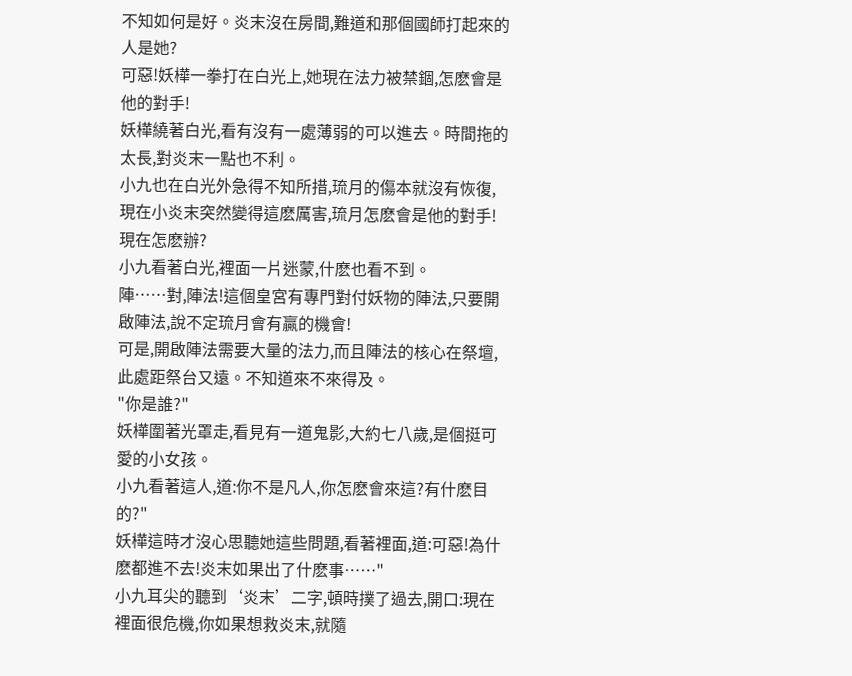不知如何是好。炎末沒在房間,難道和那個國師打起來的人是她?
可惡!妖樺一拳打在白光上,她現在法力被禁錮,怎麽會是他的對手!
妖樺繞著白光,看有沒有一處薄弱的可以進去。時間拖的太長,對炎末一點也不利。
小九也在白光外急得不知所措,琉月的傷本就沒有恢復,現在小炎末突然變得這麽厲害,琉月怎麽會是他的對手!現在怎麽辦?
小九看著白光,裡面一片迷蒙,什麽也看不到。
陣……對,陣法!這個皇宮有專門對付妖物的陣法,只要開啟陣法,說不定琉月會有贏的機會!
可是,開啟陣法需要大量的法力,而且陣法的核心在祭壇,此處距祭台又遠。不知道來不來得及。
"你是誰?"
妖樺圍著光罩走,看見有一道鬼影,大約七八歲,是個挺可愛的小女孩。
小九看著這人,道:你不是凡人,你怎麽會來這?有什麽目的?"
妖樺這時才沒心思聽她這些問題,看著裡面,道:可惡!為什麽都進不去!炎末如果出了什麽事……"
小九耳尖的聽到‘炎末’二字,頓時撲了過去,開口:現在裡面很危機,你如果想救炎末,就隨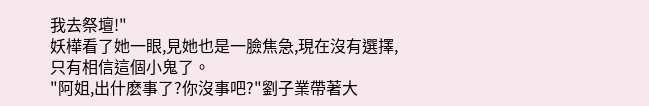我去祭壇!"
妖樺看了她一眼,見她也是一臉焦急,現在沒有選擇,只有相信這個小鬼了。
"阿姐,出什麽事了?你沒事吧?"劉子業帶著大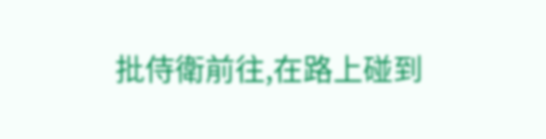批侍衛前往,在路上碰到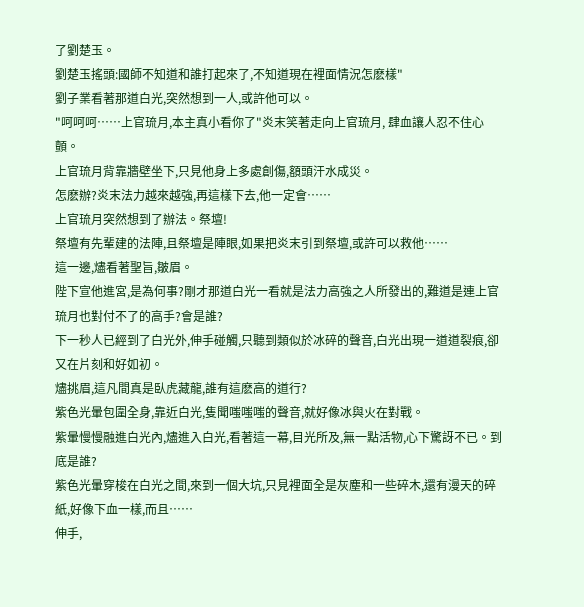了劉楚玉。
劉楚玉搖頭:國師不知道和誰打起來了,不知道現在裡面情況怎麽樣"
劉子業看著那道白光,突然想到一人,或許他可以。
"呵呵呵……上官琉月,本主真小看你了"炎末笑著走向上官琉月, 肆血讓人忍不住心顫。
上官琉月背靠牆壁坐下,只見他身上多處創傷,額頭汗水成災。
怎麽辦?炎末法力越來越強,再這樣下去,他一定會……
上官琉月突然想到了辦法。祭壇!
祭壇有先輩建的法陣,且祭壇是陣眼,如果把炎末引到祭壇,或許可以救他……
這一邊,燼看著聖旨,皺眉。
陛下宣他進宮,是為何事?剛才那道白光一看就是法力高強之人所發出的,難道是連上官琉月也對付不了的高手?會是誰?
下一秒人已經到了白光外,伸手碰觸,只聽到類似於冰碎的聲音,白光出現一道道裂痕,卻又在片刻和好如初。
燼挑眉,這凡間真是臥虎藏龍,誰有這麽高的道行?
紫色光暈包圍全身,靠近白光,隻聞嗤嗤嗤的聲音,就好像冰與火在對戰。
紫暈慢慢融進白光內,燼進入白光,看著這一幕,目光所及,無一點活物,心下驚訝不已。到底是誰?
紫色光暈穿梭在白光之間,來到一個大坑,只見裡面全是灰塵和一些碎木,還有漫天的碎紙,好像下血一樣,而且……
伸手,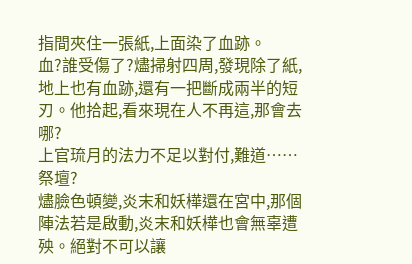指間夾住一張紙,上面染了血跡。
血?誰受傷了?燼掃射四周,發現除了紙,地上也有血跡,還有一把斷成兩半的短刃。他拾起,看來現在人不再這,那會去哪?
上官琉月的法力不足以對付,難道……祭壇?
燼臉色頓變,炎末和妖樺還在宮中,那個陣法若是啟動,炎末和妖樺也會無辜遭殃。絕對不可以讓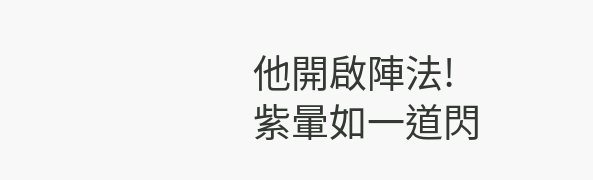他開啟陣法!
紫暈如一道閃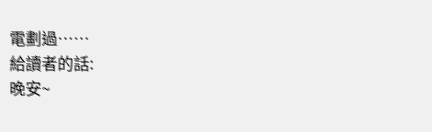電劃過……
給讀者的話:
晚安~